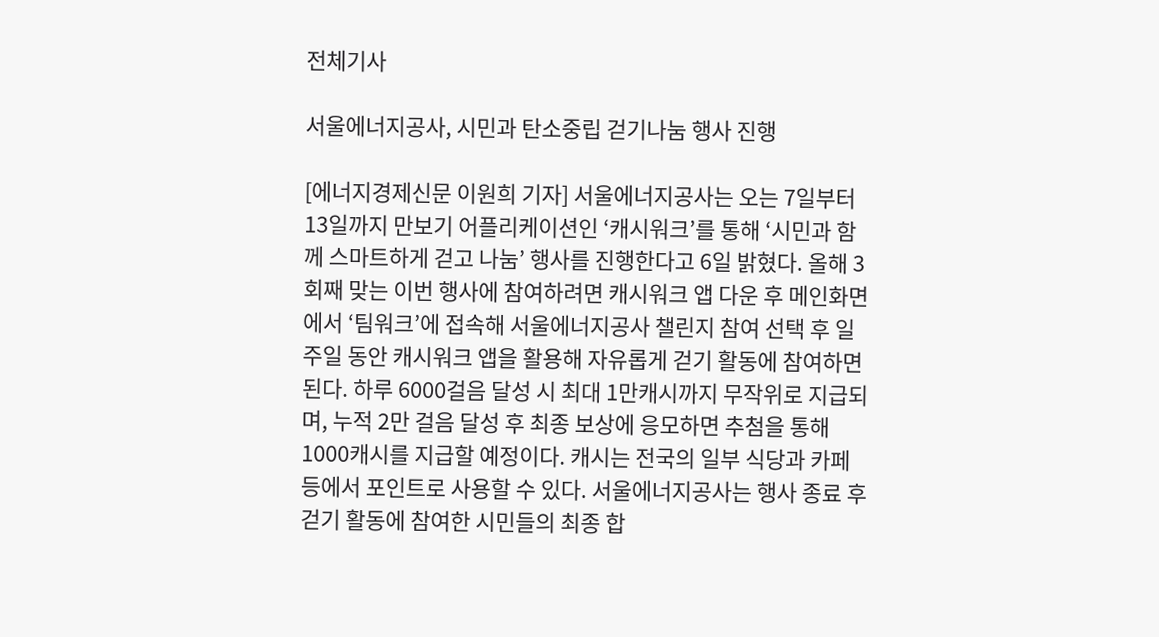전체기사

서울에너지공사, 시민과 탄소중립 걷기나눔 행사 진행

[에너지경제신문 이원희 기자] 서울에너지공사는 오는 7일부터 13일까지 만보기 어플리케이션인 ‘캐시워크’를 통해 ‘시민과 함께 스마트하게 걷고 나눔’ 행사를 진행한다고 6일 밝혔다. 올해 3회째 맞는 이번 행사에 참여하려면 캐시워크 앱 다운 후 메인화면에서 ‘팀워크’에 접속해 서울에너지공사 챌린지 참여 선택 후 일주일 동안 캐시워크 앱을 활용해 자유롭게 걷기 활동에 참여하면 된다. 하루 6000걸음 달성 시 최대 1만캐시까지 무작위로 지급되며, 누적 2만 걸음 달성 후 최종 보상에 응모하면 추첨을 통해 1000캐시를 지급할 예정이다. 캐시는 전국의 일부 식당과 카페 등에서 포인트로 사용할 수 있다. 서울에너지공사는 행사 종료 후 걷기 활동에 참여한 시민들의 최종 합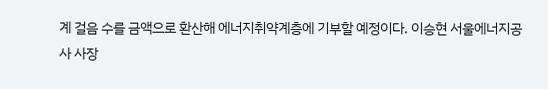계 걸음 수를 금액으로 환산해 에너지취약계층에 기부할 예정이다. 이승현 서울에너지공사 사장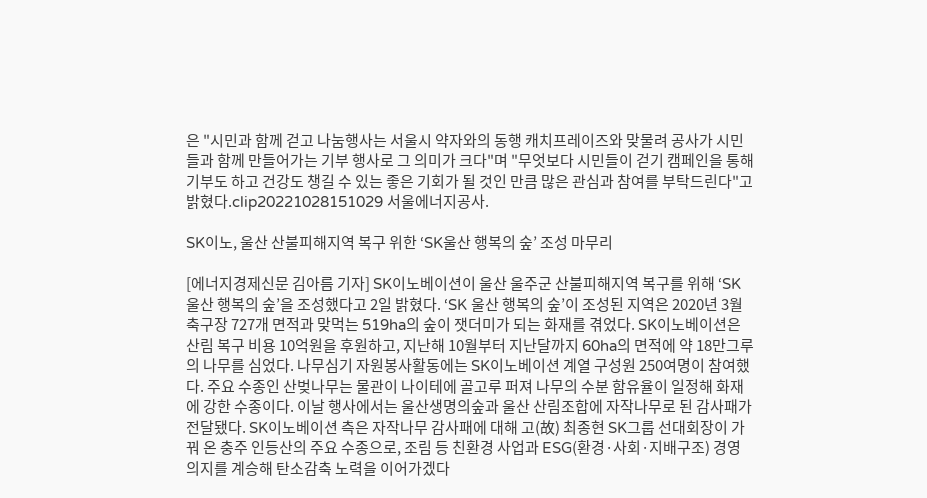은 "시민과 함께 걷고 나눔행사는 서울시 약자와의 동행 캐치프레이즈와 맞물려 공사가 시민들과 함께 만들어가는 기부 행사로 그 의미가 크다"며 "무엇보다 시민들이 걷기 캠페인을 통해 기부도 하고 건강도 챙길 수 있는 좋은 기회가 될 것인 만큼 많은 관심과 참여를 부탁드린다"고 밝혔다.clip20221028151029 서울에너지공사.

SK이노, 울산 산불피해지역 복구 위한 ‘SK울산 행복의 숲’ 조성 마무리

[에너지경제신문 김아름 기자] SK이노베이션이 울산 울주군 산불피해지역 복구를 위해 ‘SK 울산 행복의 숲’을 조성했다고 2일 밝혔다. ‘SK 울산 행복의 숲’이 조성된 지역은 2020년 3월 축구장 727개 면적과 맞먹는 519ha의 숲이 잿더미가 되는 화재를 겪었다. SK이노베이션은 산림 복구 비용 10억원을 후원하고, 지난해 10월부터 지난달까지 60ha의 면적에 약 18만그루의 나무를 심었다. 나무심기 자원봉사활동에는 SK이노베이션 계열 구성원 250여명이 참여했다. 주요 수종인 산벚나무는 물관이 나이테에 골고루 퍼져 나무의 수분 함유율이 일정해 화재에 강한 수종이다. 이날 행사에서는 울산생명의숲과 울산 산림조합에 자작나무로 된 감사패가 전달됐다. SK이노베이션 측은 자작나무 감사패에 대해 고(故) 최종현 SK그룹 선대회장이 가꿔 온 충주 인등산의 주요 수종으로, 조림 등 친환경 사업과 ESG(환경·사회·지배구조) 경영 의지를 계승해 탄소감축 노력을 이어가겠다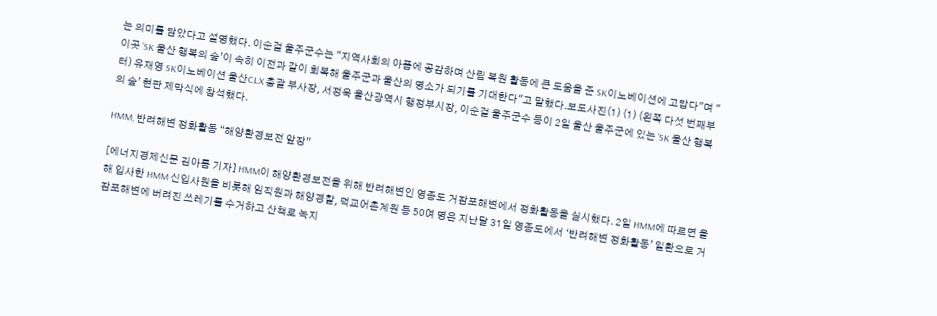는 의미를 담았다고 설명했다. 이순걸 울주군수는 "지역사회의 아픔에 공감하며 산림 복원 활동에 큰 도움을 준 SK이노베이션에 고맙다"며 "이곳 ‘SK 울산 행복의 숲’이 속히 이전과 같이 회복해 울주군과 울산의 명소가 되기를 기대한다"고 말했다.보도사진(1) (1) (왼쪽 다섯 번째부터) 유재영 SK이노베이션 울산CLX 총괄 부사장, 서정욱 울산광역시 행정부시장, 이순걸 울주군수 등이 2일 울산 울주군에 있는 ‘SK 울산 행복의 숲’ 현판 제막식에 참석했다.

HMM, 반려해변 정화활동 “해양환경보전 앞장”

[에너지경제신문 김아름 기자] HMM이 해양환경보전을 위해 반려해변인 영종도 거잠포해변에서 정화활동을 실시했다. 2일 HMM에 따르면 올해 입사한 HMM 신입사원을 비롯해 임직원과 해양경찰, 덕교어촌계원 등 50여 명은 지난달 31일 영종도에서 ‘반려해변 정화활동’ 일환으로 거잠포해변에 버려진 쓰레기를 수거하고 산책로 녹지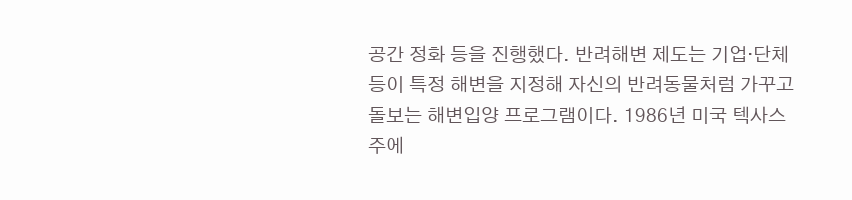공간 정화 등을 진행했다. 반려해변 제도는 기업·단체 등이 특정 해변을 지정해 자신의 반려동물처럼 가꾸고 돌보는 해변입양 프로그램이다. 1986년 미국 텍사스주에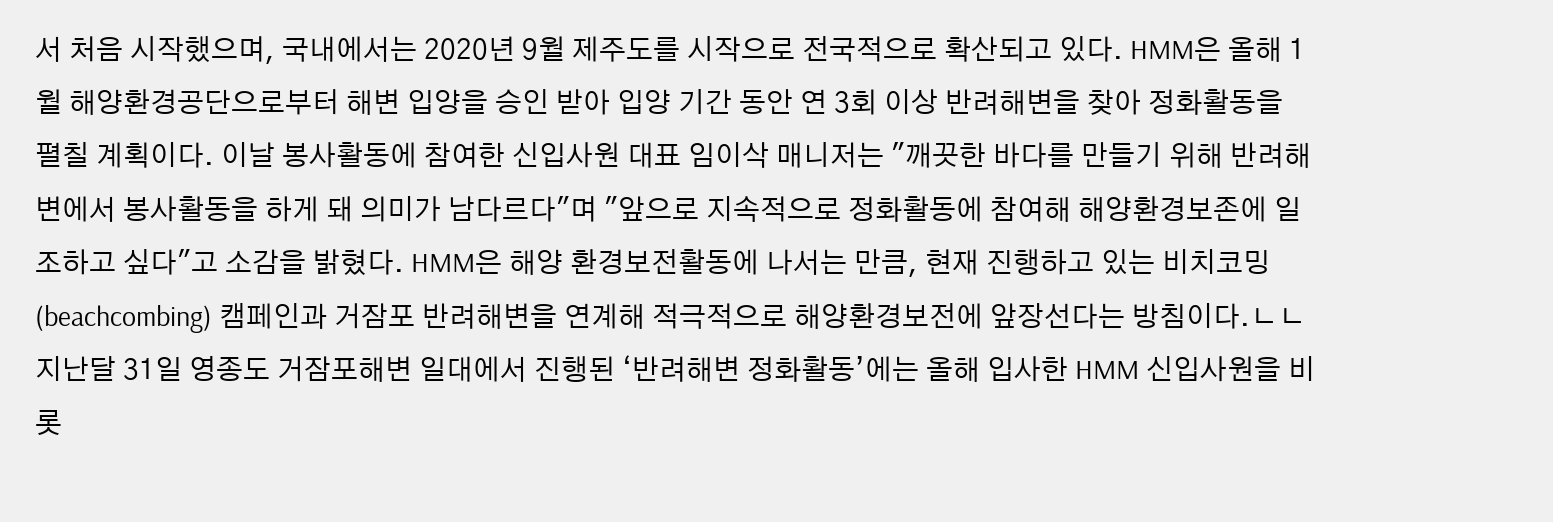서 처음 시작했으며, 국내에서는 2020년 9월 제주도를 시작으로 전국적으로 확산되고 있다. HMM은 올해 1월 해양환경공단으로부터 해변 입양을 승인 받아 입양 기간 동안 연 3회 이상 반려해변을 찾아 정화활동을 펼칠 계획이다. 이날 봉사활동에 참여한 신입사원 대표 임이삭 매니저는 "깨끗한 바다를 만들기 위해 반려해변에서 봉사활동을 하게 돼 의미가 남다르다"며 "앞으로 지속적으로 정화활동에 참여해 해양환경보존에 일조하고 싶다"고 소감을 밝혔다. HMM은 해양 환경보전활동에 나서는 만큼, 현재 진행하고 있는 비치코밍(beachcombing) 캠페인과 거잠포 반려해변을 연계해 적극적으로 해양환경보전에 앞장선다는 방침이다.ㄴㄴ 지난달 31일 영종도 거잠포해변 일대에서 진행된 ‘반려해변 정화활동’에는 올해 입사한 HMM 신입사원을 비롯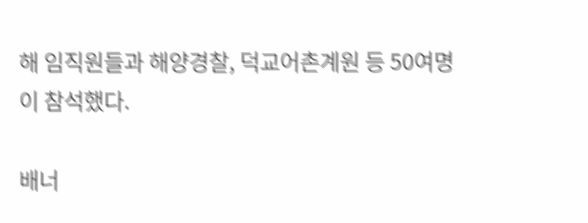해 임직원들과 해양경찰, 덕교어촌계원 등 50여명이 참석했다.

배너